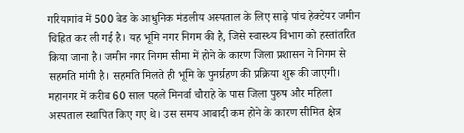गरियागांव में 500 बेड के आधुनिक मंडलीय अस्पताल के लिए साढ़े पांच हेक्टेयर जमीन चिह्नित कर ली गई है। यह भूमि नगर निगम की है, जिसे स्वास्थ्य विभाग को हस्तांतरित किया जाना है। जमीन नगर निगम सीमा में होने के कारण जिला प्रशासन ने निगम से सहमति मांगी है। सहमति मिलते ही भूमि के पुनर्ग्रहण की प्रक्रिया शुरू की जाएगी।
महानगर में करीब 60 साल पहले मिनर्वा चौराहे के पास जिला पुरुष और महिला अस्पताल स्थापित किए गए थे। उस समय आबादी कम होने के कारण सीमित क्षेत्र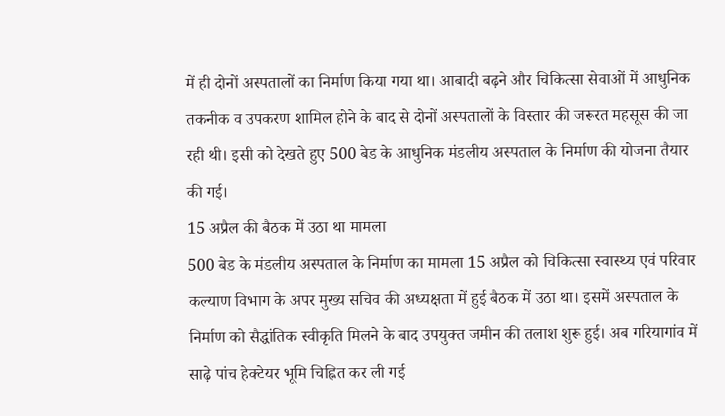में ही दोनों अस्पतालों का निर्माण किया गया था। आबादी बढ़ने और चिकित्सा सेवाओं में आधुनिक तकनीक व उपकरण शामिल होने के बाद से दोनों अस्पतालों के विस्तार की जरूरत महसूस की जा रही थी। इसी को देखते हुए 500 बेड के आधुनिक मंडलीय अस्पताल के निर्माण की योजना तैयार की गई।
15 अप्रैल की बैठक में उठा था मामला
500 बेड के मंडलीय अस्पताल के निर्माण का मामला 15 अप्रैल को चिकित्सा स्वास्थ्य एवं परिवार कल्याण विभाग के अपर मुख्य सचिव की अध्यक्षता में हुई बैठक में उठा था। इसमें अस्पताल के निर्माण को सैद्धांतिक स्वीकृति मिलने के बाद उपयुक्त जमीन की तलाश शुरू हुई। अब गरियागांव में साढ़े पांच हेक्टेयर भूमि चिह्नित कर ली गई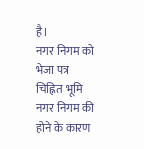है।
नगर निगम को भेजा पत्र
चिह्नित भूमि नगर निगम की होने के कारण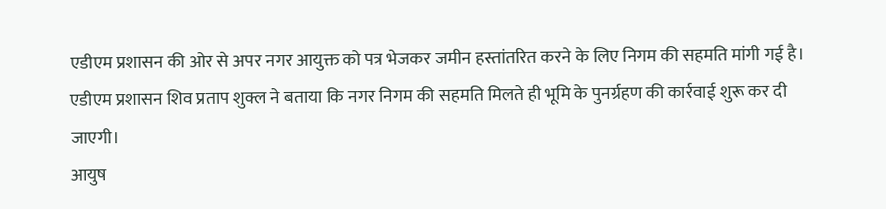एडीएम प्रशासन की ओर से अपर नगर आयुक्त को पत्र भेजकर जमीन हस्तांतरित करने के लिए निगम की सहमति मांगी गई है। एडीएम प्रशासन शिव प्रताप शुक्ल ने बताया कि नगर निगम की सहमति मिलते ही भूमि के पुनर्ग्रहण की कार्रवाई शुरू कर दी जाएगी।
आयुष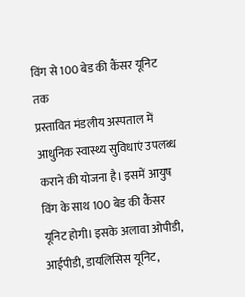विंग से 100 बेड की कैंसर यूनिट तक
प्रस्तावित मंडलीय अस्पताल में आधुनिक स्वास्थ्य सुविधाएं उपलब्ध कराने की योजना है। इसमें आयुष विंग के साथ 100 बेड की कैंसर यूनिट होगी। इसके अलावा ओपीडी, आईपीडी, डायलिसिस यूनिट,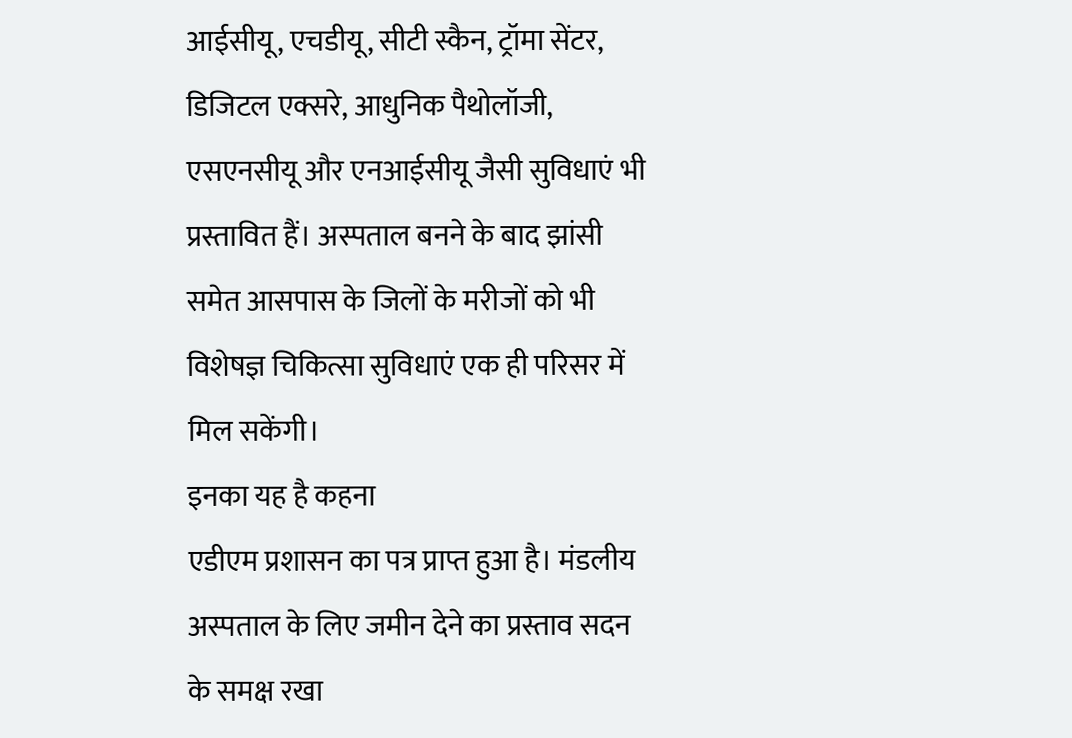आईसीयू, एचडीयू, सीटी स्कैन, ट्रॉमा सेंटर, डिजिटल एक्सरे, आधुनिक पैथोलॉजी, एसएनसीयू और एनआईसीयू जैसी सुविधाएं भी प्रस्तावित हैं। अस्पताल बनने के बाद झांसी समेत आसपास के जिलों के मरीजों को भी विशेषज्ञ चिकित्सा सुविधाएं एक ही परिसर में मिल सकेंगी।
इनका यह है कहना
एडीएम प्रशासन का पत्र प्राप्त हुआ है। मंडलीय अस्पताल के लिए जमीन देने का प्रस्ताव सदन के समक्ष रखा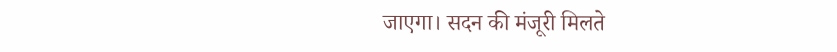जाएगा। सदन की मंजूरी मिलते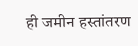ही जमीन हस्तांतरण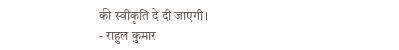की स्वीकृति दे दी जाएगी।
- राहुल कुमार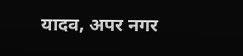यादव, अपर नगर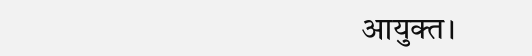आयुक्त।